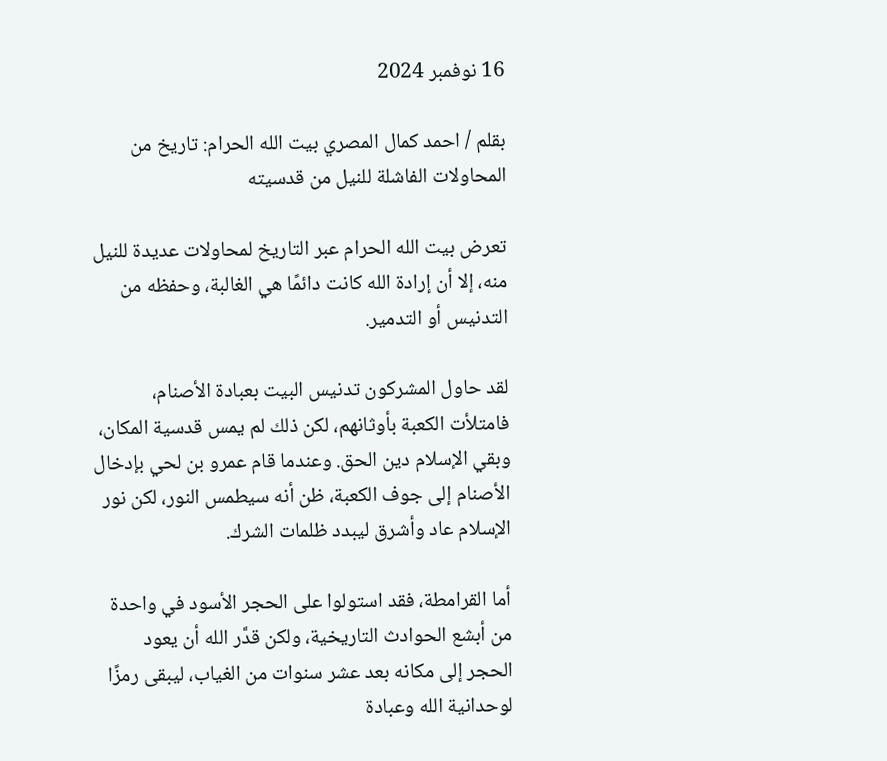16 نوفمبر 2024

بقلم / احمد كمال المصري بيت الله الحرام: تاريخ من المحاولات الفاشلة للنيل من قدسيته

تعرض بيت الله الحرام عبر التاريخ لمحاولات عديدة للنيل منه، إلا أن إرادة الله كانت دائمًا هي الغالبة، وحفظه من التدنيس أو التدمير.

لقد حاول المشركون تدنيس البيت بعبادة الأصنام، فامتلأت الكعبة بأوثانهم، لكن ذلك لم يمس قدسية المكان، وبقي الإسلام دين الحق. وعندما قام عمرو بن لحي بإدخال الأصنام إلى جوف الكعبة، ظن أنه سيطمس النور، لكن نور الإسلام عاد وأشرق ليبدد ظلمات الشرك.

أما القرامطة، فقد استولوا على الحجر الأسود في واحدة من أبشع الحوادث التاريخية، ولكن قدَّر الله أن يعود الحجر إلى مكانه بعد عشر سنوات من الغياب، ليبقى رمزًا لوحدانية الله وعبادة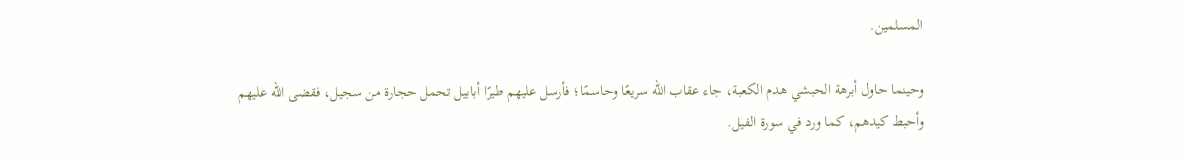المسلمين.

وحينما حاول أبرهة الحبشي هدم الكعبة، جاء عقاب الله سريعًا وحاسمًا؛ فأرسل عليهم طيرًا أبابيل تحمل حجارة من سجيل، فقضى الله عليهم وأحبط كيدهم، كما ورد في سورة الفيل.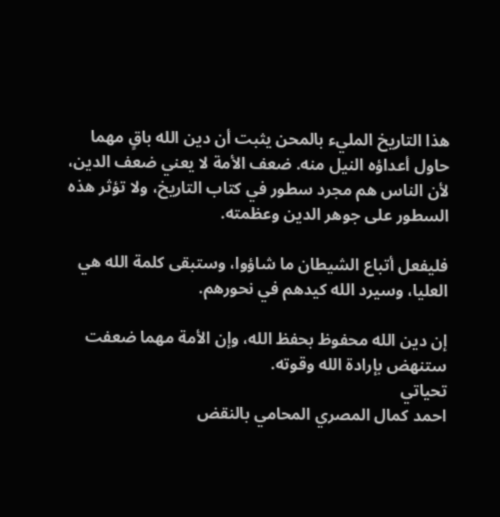هذا التاريخ المليء بالمحن يثبت أن دين الله باقٍ مهما حاول أعداؤه النيل منه. ضعف الأمة لا يعني ضعف الدين، لأن الناس هم مجرد سطور في كتاب التاريخ، ولا تؤثر هذه السطور على جوهر الدين وعظمته.

فليفعل أتباع الشيطان ما شاؤوا، وستبقى كلمة الله هي العليا، وسيرد الله كيدهم في نحورهم.

إن دين الله محفوظ بحفظ الله، وإن الأمة مهما ضعفت ستنهض بإرادة الله وقوته.
تحياتي
احمد كمال المصري المحامي بالنقض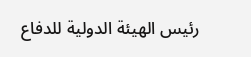رئيس الهيئة الدولية للدفاع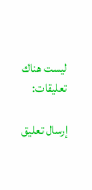ليست هناك تعليقات:

إرسال تعليق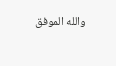والله الموفق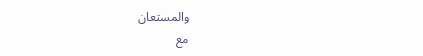والمستعان
مع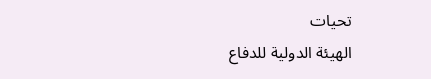تحيات
الهيئة الدولية للدفاع